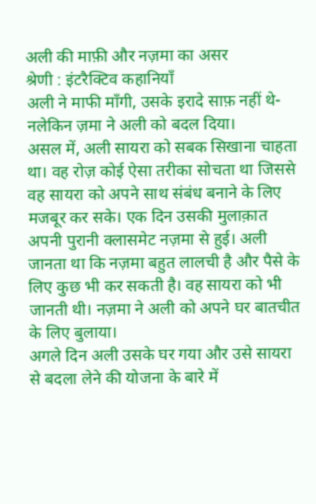अली की माफ़ी और नज़मा का असर
श्रेणी : इंटरैक्टिव कहानियाँ
अली ने माफी माँगी, उसके इरादे साफ़ नहीं थे-नलेकिन ज़मा ने अली को बदल दिया।
असल में, अली सायरा को सबक सिखाना चाहता था। वह रोज़ कोई ऐसा तरीका सोचता था जिससे वह सायरा को अपने साथ संबंध बनाने के लिए मजबूर कर सके। एक दिन उसकी मुलाक़ात अपनी पुरानी क्लासमेट नज़मा से हुई। अली जानता था कि नज़मा बहुत लालची है और पैसे के लिए कुछ भी कर सकती है। वह सायरा को भी जानती थी। नज़मा ने अली को अपने घर बातचीत के लिए बुलाया।
अगले दिन अली उसके घर गया और उसे सायरा से बदला लेने की योजना के बारे में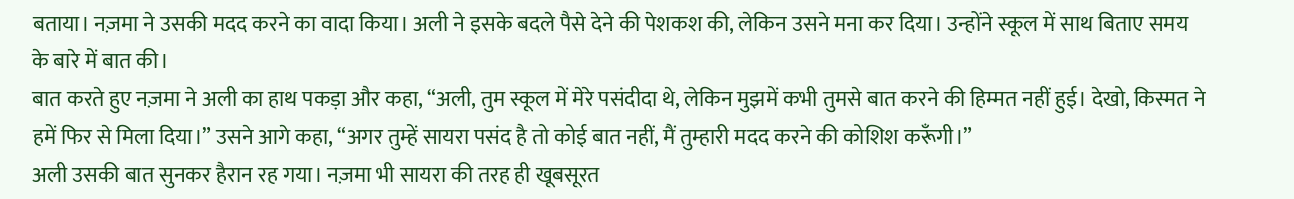बताया। नज़मा ने उसकी मदद करने का वादा किया। अली ने इसके बदले पैसे देने की पेशकश की, लेकिन उसने मना कर दिया। उन्होंने स्कूल में साथ बिताए समय के बारे में बात की।
बात करते हुए नज़मा ने अली का हाथ पकड़ा और कहा, “अली, तुम स्कूल में मेरे पसंदीदा थे, लेकिन मुझमें कभी तुमसे बात करने की हिम्मत नहीं हुई। देखो, किस्मत ने हमें फिर से मिला दिया।” उसने आगे कहा, “अगर तुम्हें सायरा पसंद है तो कोई बात नहीं, मैं तुम्हारी मदद करने की कोशिश करूँगी।”
अली उसकी बात सुनकर हैरान रह गया। नज़मा भी सायरा की तरह ही खूबसूरत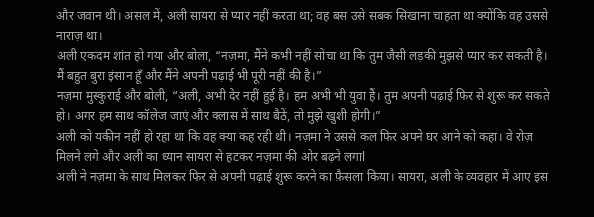और जवान थी। असल में, अली सायरा से प्यार नहीं करता था; वह बस उसे सबक सिखाना चाहता था क्योंकि वह उससे नाराज़ था।
अली एकदम शांत हो गया और बोला, “नज़मा, मैंने कभी नहीं सोचा था कि तुम जैसी लड़की मुझसे प्यार कर सकती है। मैं बहुत बुरा इंसान हूँ और मैंने अपनी पढ़ाई भी पूरी नहीं की है।”
नज़मा मुस्कुराई और बोली, “अली, अभी देर नहीं हुई है। हम अभी भी युवा हैं। तुम अपनी पढ़ाई फिर से शुरू कर सकते हो। अगर हम साथ कॉलेज जाएं और क्लास में साथ बैठें, तो मुझे खुशी होगी।”
अली को यकीन नहीं हो रहा था कि वह क्या कह रही थी। नज़मा ने उससे कल फिर अपने घर आने को कहा। वे रोज़ मिलने लगे और अली का ध्यान सायरा से हटकर नज़मा की ओर बढ़ने लगाl
अली ने नज़मा के साथ मिलकर फिर से अपनी पढ़ाई शुरू करने का फ़ैसला किया। सायरा, अली के व्यवहार में आए इस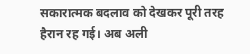सकारात्मक बदलाव को देखकर पूरी तरह हैरान रह गई। अब अली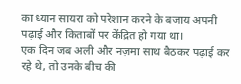का ध्यान सायरा को परेशान करने के बजाय अपनी पढ़ाई और किताबों पर केंद्रित हो गया था।
एक दिन जब अली और नज़मा साथ बैठकर पढ़ाई कर रहे थे, तो उनके बीच की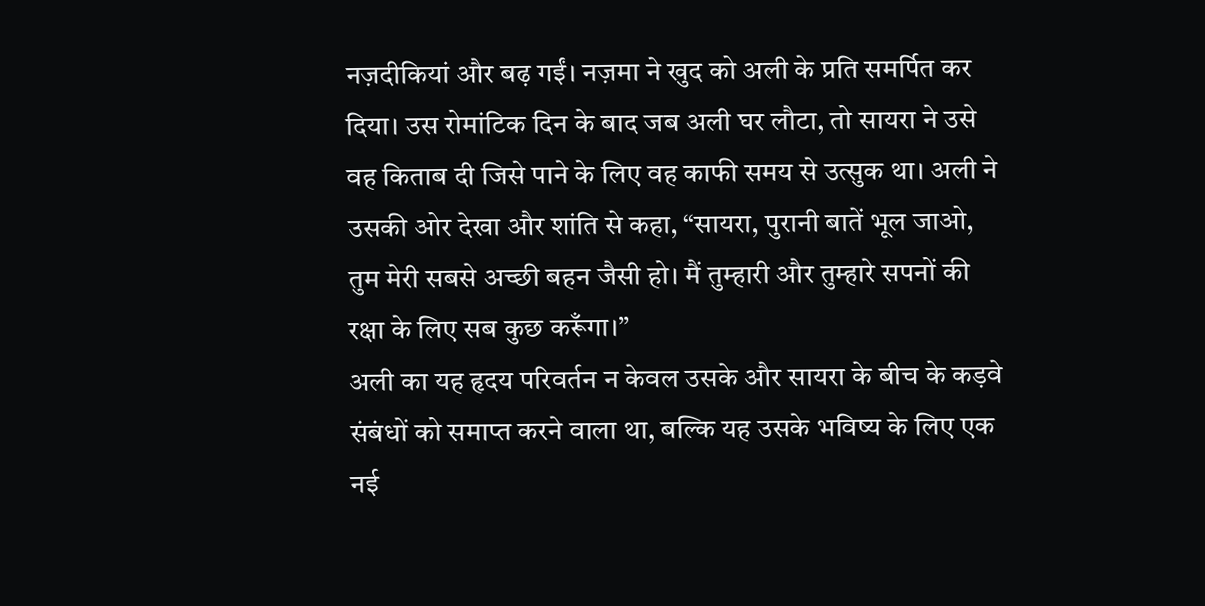नज़दीकियां और बढ़ गईं। नज़मा ने खुद को अली के प्रति समर्पित कर दिया। उस रोमांटिक दिन के बाद जब अली घर लौटा, तो सायरा ने उसे वह किताब दी जिसे पाने के लिए वह काफी समय से उत्सुक था। अली ने उसकी ओर देखा और शांति से कहा, “सायरा, पुरानी बातें भूल जाओ, तुम मेरी सबसे अच्छी बहन जैसी हो। मैं तुम्हारी और तुम्हारे सपनों की रक्षा के लिए सब कुछ करूँगा।”
अली का यह हृदय परिवर्तन न केवल उसके और सायरा के बीच के कड़वे संबंधों को समाप्त करने वाला था, बल्कि यह उसके भविष्य के लिए एक नई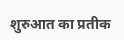शुरुआत का प्रतीक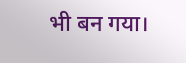भी बन गया।